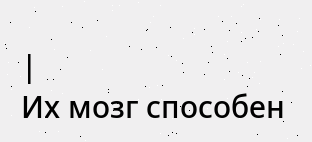|
Их мозг способен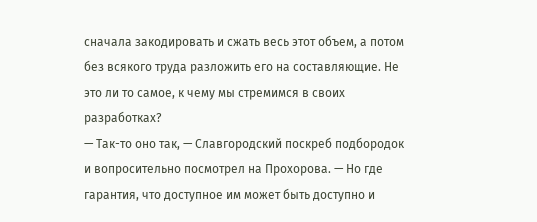сначала закодировать и сжать весь этот объем, а потом без всякого труда разложить его на составляющие. Не это ли то самое, к чему мы стремимся в своих разработках?
— Так-то оно так, — Славгородский поскреб подбородок и вопросительно посмотрел на Прохорова. — Но где гарантия, что доступное им может быть доступно и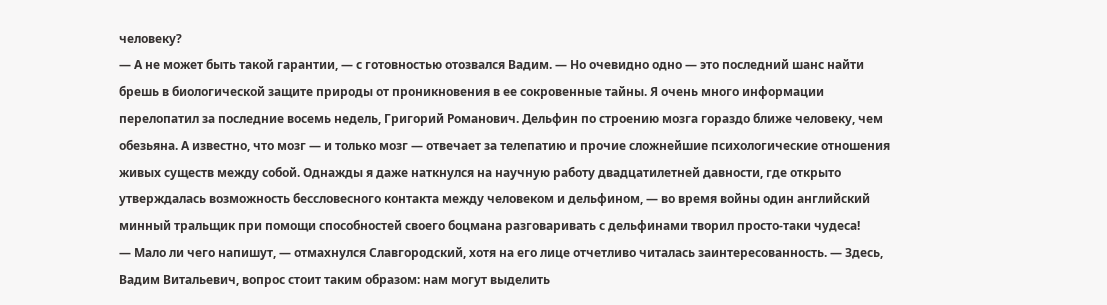человеку?
— А не может быть такой гарантии, — с готовностью отозвался Вадим. — Но очевидно одно — это последний шанс найти брешь в биологической защите природы от проникновения в ее сокровенные тайны. Я очень много информации перелопатил за последние восемь недель, Григорий Романович. Дельфин по строению мозга гораздо ближе человеку, чем обезьяна. А известно, что мозг — и только мозг — отвечает за телепатию и прочие сложнейшие психологические отношения живых существ между собой. Однажды я даже наткнулся на научную работу двадцатилетней давности, где открыто утверждалась возможность бессловесного контакта между человеком и дельфином, — во время войны один английский минный тральщик при помощи способностей своего боцмана разговаривать с дельфинами творил просто-таки чудеса!
— Мало ли чего напишут, — отмахнулся Славгородский, хотя на его лице отчетливо читалась заинтересованность. — Здесь, Вадим Витальевич, вопрос стоит таким образом: нам могут выделить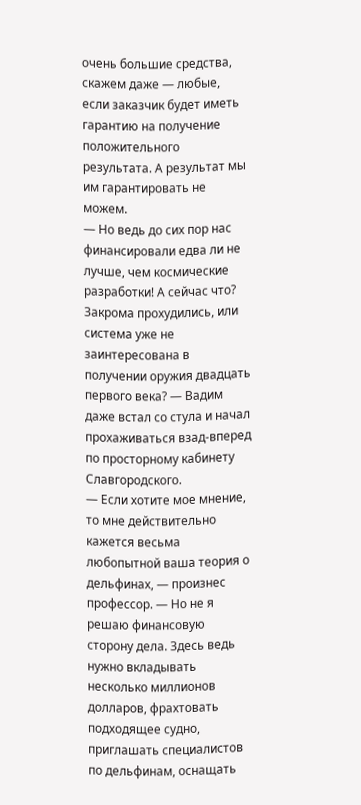очень большие средства, скажем даже — любые, если заказчик будет иметь гарантию на получение положительного результата. А результат мы им гарантировать не можем.
— Но ведь до сих пор нас финансировали едва ли не лучше, чем космические разработки! А сейчас что? Закрома прохудились, или система уже не заинтересована в получении оружия двадцать первого века? — Вадим даже встал со стула и начал прохаживаться взад-вперед по просторному кабинету Славгородского.
— Если хотите мое мнение, то мне действительно кажется весьма любопытной ваша теория о дельфинах, — произнес профессор. — Но не я решаю финансовую сторону дела. Здесь ведь нужно вкладывать несколько миллионов долларов, фрахтовать подходящее судно, приглашать специалистов по дельфинам, оснащать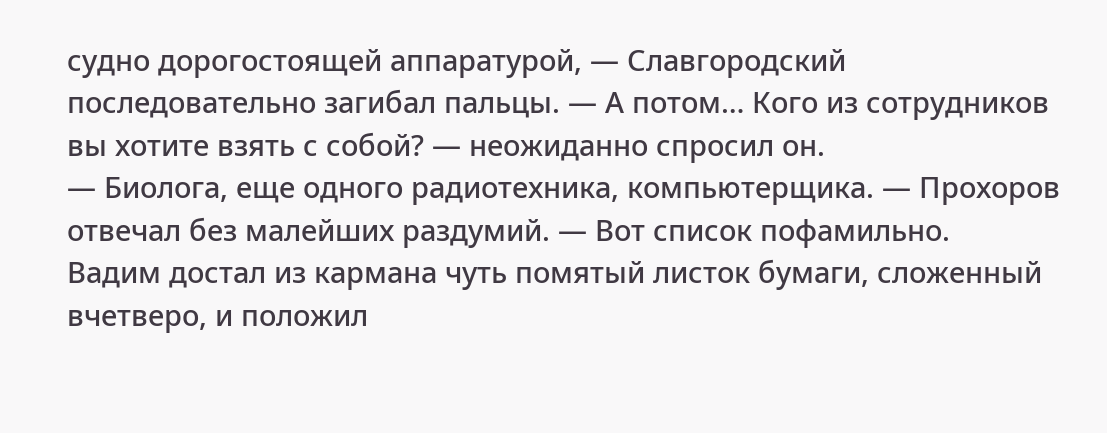судно дорогостоящей аппаратурой, — Славгородский последовательно загибал пальцы. — А потом… Кого из сотрудников вы хотите взять с собой? — неожиданно спросил он.
— Биолога, еще одного радиотехника, компьютерщика. — Прохоров отвечал без малейших раздумий. — Вот список пофамильно.
Вадим достал из кармана чуть помятый листок бумаги, сложенный вчетверо, и положил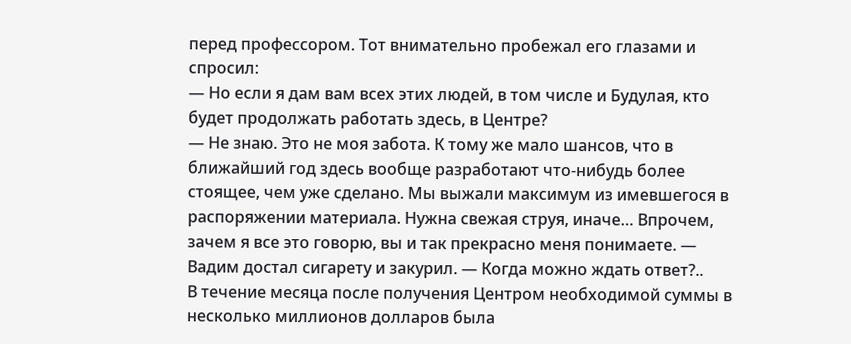перед профессором. Тот внимательно пробежал его глазами и спросил:
— Но если я дам вам всех этих людей, в том числе и Будулая, кто будет продолжать работать здесь, в Центре?
— Не знаю. Это не моя забота. К тому же мало шансов, что в ближайший год здесь вообще разработают что-нибудь более стоящее, чем уже сделано. Мы выжали максимум из имевшегося в распоряжении материала. Нужна свежая струя, иначе… Впрочем, зачем я все это говорю, вы и так прекрасно меня понимаете. — Вадим достал сигарету и закурил. — Когда можно ждать ответ?..
В течение месяца после получения Центром необходимой суммы в несколько миллионов долларов была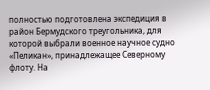полностью подготовлена экспедиция в район Бермудского треугольника, для которой выбрали военное научное судно «Пеликан», принадлежащее Северному флоту. На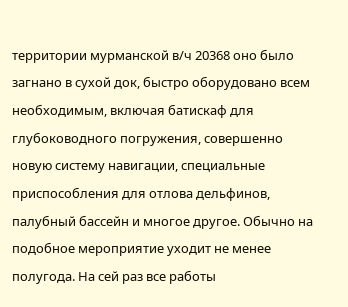территории мурманской в/ч 20368 оно было загнано в сухой док, быстро оборудовано всем необходимым, включая батискаф для глубоководного погружения, совершенно новую систему навигации, специальные приспособления для отлова дельфинов, палубный бассейн и многое другое. Обычно на подобное мероприятие уходит не менее полугода. На сей раз все работы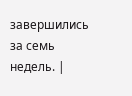завершились за семь недель. |